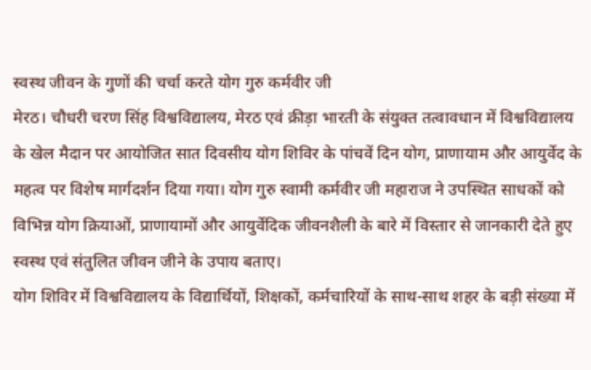स्वस्थ जीवन के गुणों की चर्चा करते योग गुरु कर्मवीर जी
मेरठ। चौधरी चरण सिंह विश्वविद्यालय, मेरठ एवं क्रीड़ा भारती के संयुक्त तत्वावधान में विश्वविद्यालय के खेल मैदान पर आयोजित सात दिवसीय योग शिविर के पांचवें दिन योग, प्राणायाम और आयुर्वेद के महत्व पर विशेष मार्गदर्शन दिया गया। योग गुरु स्वामी कर्मवीर जी महाराज ने उपस्थित साधकों को विभिन्न योग क्रियाओं, प्राणायामों और आयुर्वेदिक जीवनशैली के बारे में विस्तार से जानकारी देते हुए स्वस्थ एवं संतुलित जीवन जीने के उपाय बताए।
योग शिविर में विश्वविद्यालय के विद्यार्थियों, शिक्षकों, कर्मचारियों के साथ-साथ शहर के बड़ी संख्या में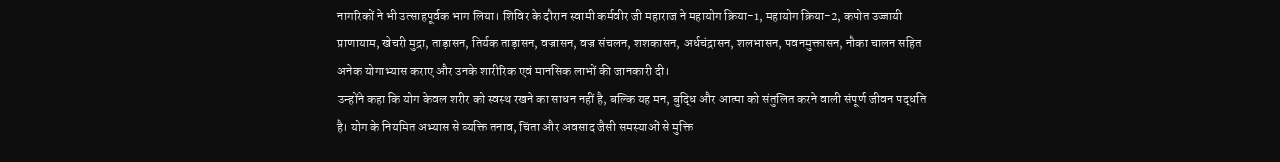नागरिकों ने भी उत्साहपूर्वक भाग लिया। शिविर के दौरान स्वामी कर्मवीर जी महाराज ने महायोग क्रिया-1, महायोग क्रिया-2, कपोत उज्जायी प्राणायाम, खेचरी मुद्रा, ताड़ासन, तिर्यक ताड़ासन, वज्रासन, वज्र संचलन, शशकासन, अर्धचंद्रासन, शलभासन, पवनमुक्तासन, नौका चालन सहित अनेक योगाभ्यास कराए और उनके शारीरिक एवं मानसिक लाभों की जानकारी दी।
उन्होंने कहा कि योग केवल शरीर को स्वस्थ रखने का साधन नहीं है, बल्कि यह मन, बुद्धि और आत्मा को संतुलित करने वाली संपूर्ण जीवन पद्धति है। योग के नियमित अभ्यास से व्यक्ति तनाव, चिंता और अवसाद जैसी समस्याओं से मुक्ति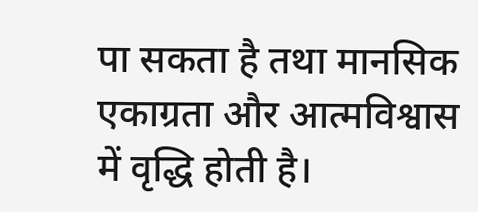पा सकता है तथा मानसिक एकाग्रता और आत्मविश्वास में वृद्धि होती है।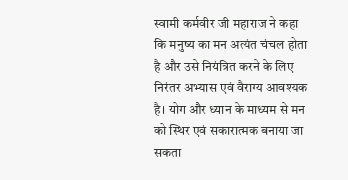स्वामी कर्मवीर जी महाराज ने कहा कि मनुष्य का मन अत्यंत चंचल होता है और उसे नियंत्रित करने के लिए निरंतर अभ्यास एवं वैराग्य आवश्यक है। योग और ध्यान के माध्यम से मन को स्थिर एवं सकारात्मक बनाया जा सकता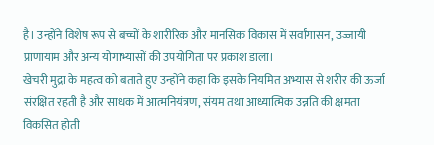है। उन्होंने विशेष रूप से बच्चों के शारीरिक और मानसिक विकास में सर्वांगासन, उज्जायी प्राणायाम और अन्य योगाभ्यासों की उपयोगिता पर प्रकाश डाला।
खेचरी मुद्रा के महत्व को बताते हुए उन्होंने कहा कि इसके नियमित अभ्यास से शरीर की ऊर्जा संरक्षित रहती है और साधक में आत्मनियंत्रण, संयम तथा आध्यात्मिक उन्नति की क्षमता विकसित होती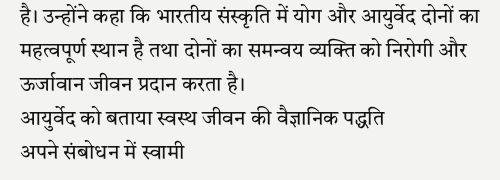है। उन्होंने कहा कि भारतीय संस्कृति में योग और आयुर्वेद दोनों का महत्वपूर्ण स्थान है तथा दोनों का समन्वय व्यक्ति को निरोगी और ऊर्जावान जीवन प्रदान करता है।
आयुर्वेद को बताया स्वस्थ जीवन की वैज्ञानिक पद्धति
अपने संबोधन में स्वामी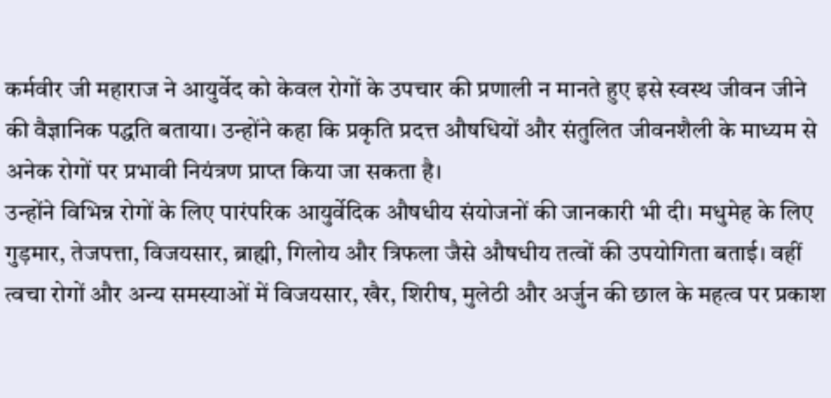कर्मवीर जी महाराज ने आयुर्वेद को केवल रोगों के उपचार की प्रणाली न मानते हुए इसे स्वस्थ जीवन जीने की वैज्ञानिक पद्धति बताया। उन्होंने कहा कि प्रकृति प्रदत्त औषधियों और संतुलित जीवनशैली के माध्यम से अनेक रोगों पर प्रभावी नियंत्रण प्राप्त किया जा सकता है।
उन्होंने विभिन्न रोगों के लिए पारंपरिक आयुर्वेदिक औषधीय संयोजनों की जानकारी भी दी। मधुमेह के लिए गुड़मार, तेजपत्ता, विजयसार, ब्राह्मी, गिलोय और त्रिफला जैसे औषधीय तत्वों की उपयोगिता बताई। वहीं त्वचा रोगों और अन्य समस्याओं में विजयसार, खैर, शिरीष, मुलेठी और अर्जुन की छाल के महत्व पर प्रकाश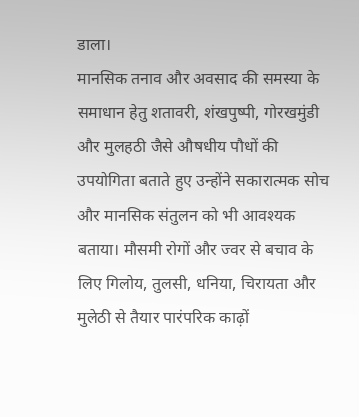डाला।
मानसिक तनाव और अवसाद की समस्या के समाधान हेतु शतावरी, शंखपुष्पी, गोरखमुंडी और मुलहठी जैसे औषधीय पौधों की उपयोगिता बताते हुए उन्होंने सकारात्मक सोच और मानसिक संतुलन को भी आवश्यक बताया। मौसमी रोगों और ज्वर से बचाव के लिए गिलोय, तुलसी, धनिया, चिरायता और मुलेठी से तैयार पारंपरिक काढ़ों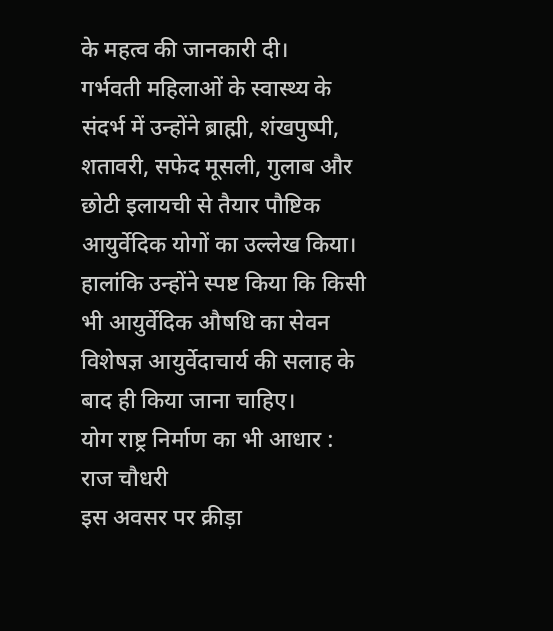के महत्व की जानकारी दी।
गर्भवती महिलाओं के स्वास्थ्य के संदर्भ में उन्होंने ब्राह्मी, शंखपुष्पी, शतावरी, सफेद मूसली, गुलाब और छोटी इलायची से तैयार पौष्टिक आयुर्वेदिक योगों का उल्लेख किया। हालांकि उन्होंने स्पष्ट किया कि किसी भी आयुर्वेदिक औषधि का सेवन विशेषज्ञ आयुर्वेदाचार्य की सलाह के बाद ही किया जाना चाहिए।
योग राष्ट्र निर्माण का भी आधार : राज चौधरी
इस अवसर पर क्रीड़ा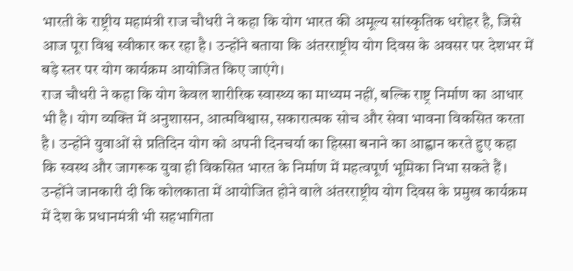भारती के राष्ट्रीय महामंत्री राज चौधरी ने कहा कि योग भारत की अमूल्य सांस्कृतिक धरोहर है, जिसे आज पूरा विश्व स्वीकार कर रहा है। उन्होंने बताया कि अंतरराष्ट्रीय योग दिवस के अवसर पर देशभर में बड़े स्तर पर योग कार्यक्रम आयोजित किए जाएंगे।
राज चौधरी ने कहा कि योग केवल शारीरिक स्वास्थ्य का माध्यम नहीं, बल्कि राष्ट्र निर्माण का आधार भी है। योग व्यक्ति में अनुशासन, आत्मविश्वास, सकारात्मक सोच और सेवा भावना विकसित करता है। उन्होंने युवाओं से प्रतिदिन योग को अपनी दिनचर्या का हिस्सा बनाने का आह्वान करते हुए कहा कि स्वस्थ और जागरूक युवा ही विकसित भारत के निर्माण में महत्वपूर्ण भूमिका निभा सकते हैं।
उन्होंने जानकारी दी कि कोलकाता में आयोजित होने वाले अंतरराष्ट्रीय योग दिवस के प्रमुख कार्यक्रम में देश के प्रधानमंत्री भी सहभागिता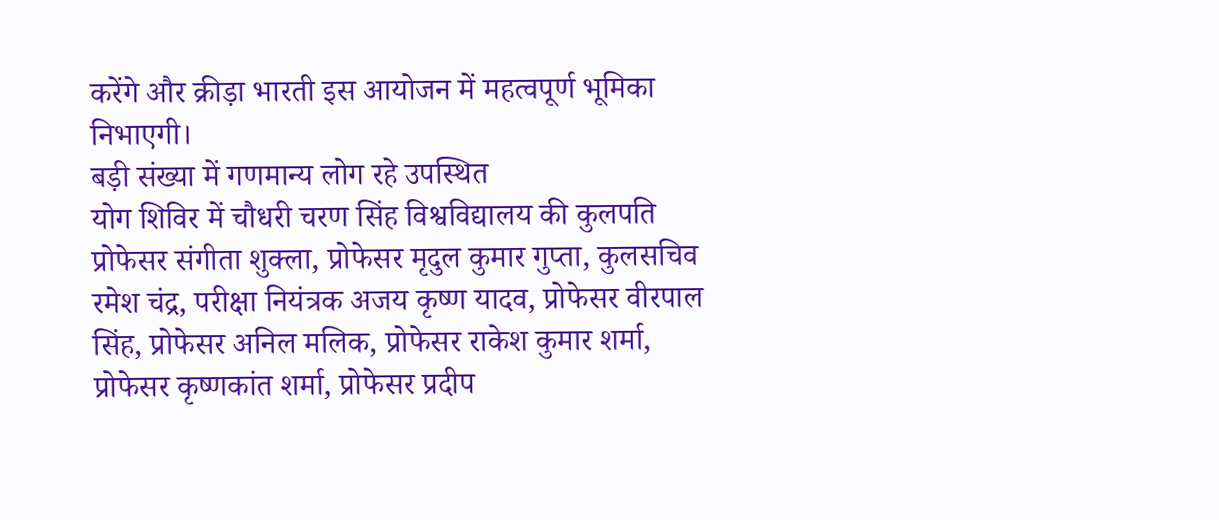करेंगे और क्रीड़ा भारती इस आयोजन में महत्वपूर्ण भूमिका निभाएगी।
बड़ी संख्या में गणमान्य लोग रहे उपस्थित
योग शिविर में चौधरी चरण सिंह विश्वविद्यालय की कुलपति प्रोफेसर संगीता शुक्ला, प्रोफेसर मृदुल कुमार गुप्ता, कुलसचिव रमेश चंद्र, परीक्षा नियंत्रक अजय कृष्ण यादव, प्रोफेसर वीरपाल सिंह, प्रोफेसर अनिल मलिक, प्रोफेसर राकेश कुमार शर्मा, प्रोफेसर कृष्णकांत शर्मा, प्रोफेसर प्रदीप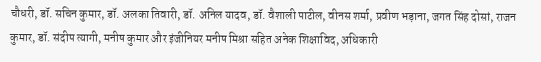चौधरी, डॉ. सचिन कुमार, डॉ. अलका तिवारी, डॉ. अनिल यादव, डॉ. वैशाली पाटील, वीनस शर्मा, प्रवीण भड़ाना, जगत सिंह दोसां, राजन कुमार, डॉ. संदीप त्यागी, मनीष कुमार और इंजीनियर मनीष मिश्रा सहित अनेक शिक्षाविद, अधिकारी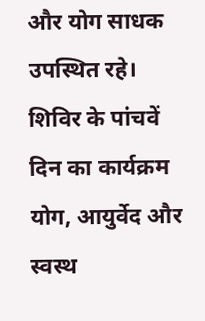और योग साधक उपस्थित रहे।
शिविर के पांचवें दिन का कार्यक्रम योग, आयुर्वेद और स्वस्थ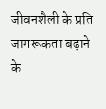जीवनशैली के प्रति जागरूकता बढ़ाने के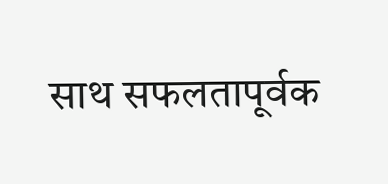साथ सफलतापूर्वक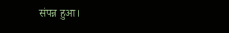संपन्न हुआ।